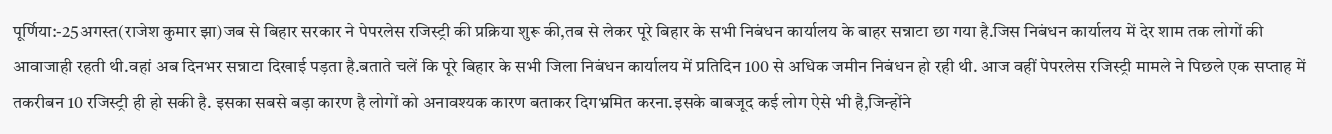पूर्णिया:-25अगस्त(राजेश कुमार झा)जब से बिहार सरकार ने पेपरलेस रजिस्ट्री की प्रक्रिया शुरू की,तब से लेकर पूरे बिहार के सभी निबंधन कार्यालय के बाहर सन्नाटा छा गया है.जिस निबंधन कार्यालय में देर शाम तक लोगों की आवाजाही रहती थी.वहां अब दिनभर सन्नाटा दिखाई पड़ता है.बताते चलें कि पूरे बिहार के सभी जिला निबंधन कार्यालय में प्रतिदिन 100 से अधिक जमीन निबंधन हो रही थी. आज वहीं पेपरलेस रजिस्ट्री मामले ने पिछले एक सप्ताह में तकरीबन 10 रजिस्ट्री ही हो सकी है. इसका सबसे बड़ा कारण है लोगों को अनावश्यक कारण बताकर दिगभ्रमित करना.इसके बाबजूद कई लोग ऐसे भी है,जिन्होंने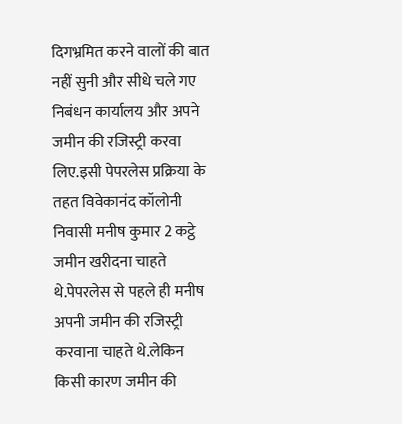दिगभ्रमित करने वालों की बात नहीं सुनी और सीधे चले गए निबंधन कार्यालय और अपने जमीन की रजिस्ट्री करवा लिए.इसी पेपरलेस प्रक्रिया के तहत विवेकानंद कॉलोनी निवासी मनीष कुमार 2 कट्ठे जमीन खरीदना चाहते थे.पेपरलेस से पहले ही मनीष अपनी जमीन की रजिस्ट्री करवाना चाहते थे.लेकिन किसी कारण जमीन की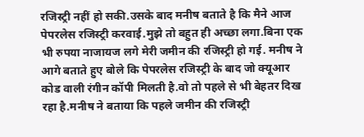रजिस्ट्री नहीं हो सकी.उसके बाद मनीष बताते है कि मैने आज पेपरलेस रजिस्ट्री करवाई.मुझे तो बहुत ही अच्छा लगा.बिना एक भी रुपया नाजायज लगे मेरी जमीन की रजिस्ट्री हो गई. मनीष ने आगे बताते हुए बोले कि पेपरलेस रजिस्ट्री के बाद जो क्यूआर कोड वाली रंगीन कॉपी मिलती है.वो तो पहले से भी बेहतर दिख रहा है.मनीष ने बताया कि पहले जमीन की रजिस्ट्री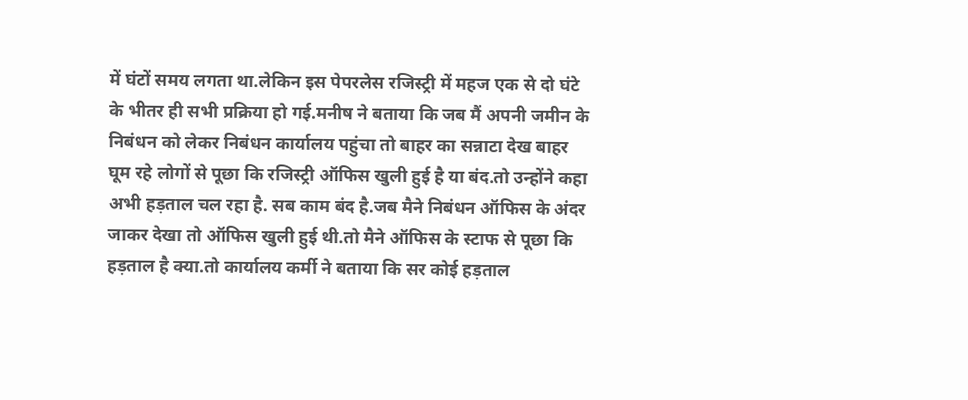में घंटों समय लगता था.लेकिन इस पेपरलेस रजिस्ट्री में महज एक से दो घंटे के भीतर ही सभी प्रक्रिया हो गई.मनीष ने बताया कि जब मैं अपनी जमीन के निबंधन को लेकर निबंधन कार्यालय पहुंचा तो बाहर का सन्नाटा देख बाहर घूम रहे लोगों से पूछा कि रजिस्ट्री ऑफिस खुली हुई है या बंद.तो उन्होंने कहा अभी हड़ताल चल रहा है. सब काम बंद है.जब मैने निबंधन ऑफिस के अंदर जाकर देखा तो ऑफिस खुली हुई थी.तो मैने ऑफिस के स्टाफ से पूछा कि हड़ताल है क्या.तो कार्यालय कर्मी ने बताया कि सर कोई हड़ताल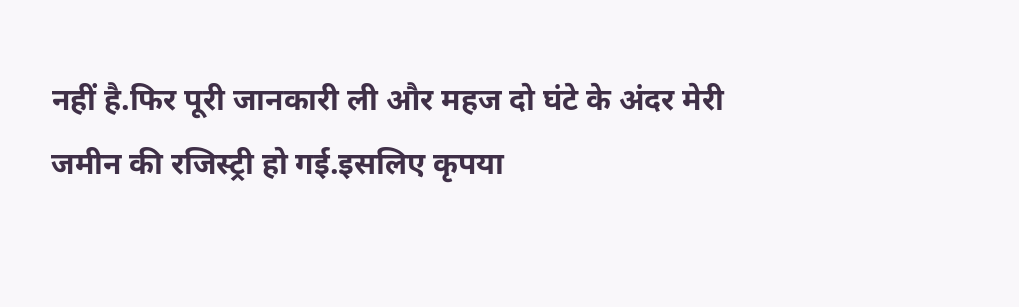नहीं है.फिर पूरी जानकारी ली और महज दो घंटे के अंदर मेरी जमीन की रजिस्ट्री हो गई.इसलिए कृपया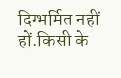दिग्भर्मित नहीं हों.किसी के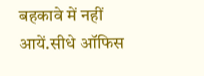बहकावे में नहीं आयें.सीधे ऑफिस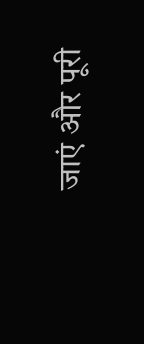जाएं और पूरी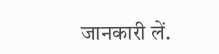जानकारी लें.